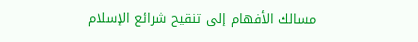مسالك الأفهام إلى تنقيح شرائع الإسلام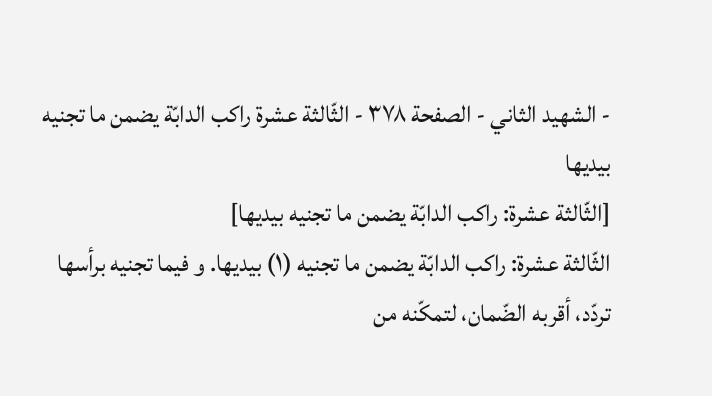- الشهيد الثاني - الصفحة ٣٧٨ - الثّالثة عشرة راكب الدابّة يضمن ما تجنيه بيديها
[الثّالثة عشرة: راكب الدابّة يضمن ما تجنيه بيديها]
الثّالثة عشرة: راكب الدابّة يضمن ما تجنيه (١) بيديها. و فيما تجنيه برأسها تردّد، أقربه الضّمان، لتمكّنه من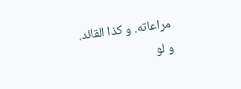مراعاته. و كذا القائد.
و لو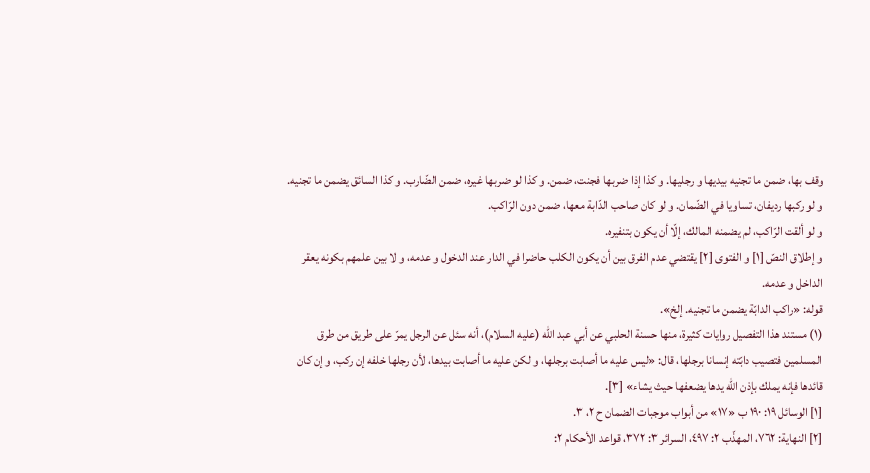وقف بها، ضمن ما تجنيه بيديها و رجليها. و كذا إذا ضربها فجنت، ضمن. و كذا لو ضربها غيره، ضمن الضّارب. و كذا السائق يضمن ما تجنيه.
و لو ركبها رديفان، تساويا في الضّمان. و لو كان صاحب الدّابة معها، ضمن دون الرّاكب.
و لو ألقت الرّاكب، لم يضمنه المالك، إلّا أن يكون بتنفيره.
و إطلاق النصّ [١] و الفتوى [٢] يقتضي عدم الفرق بين أن يكون الكلب حاضرا في الدار عند الدخول و عدمه، و لا بين علمهم بكونه يعقر الداخل و عدمه.
قوله: «راكب الدابّة يضمن ما تجنيه. إلخ».
(١) مستند هذا التفصيل روايات كثيرة، منها حسنة الحلبي عن أبي عبد اللّه (عليه السلام)، أنه سئل عن الرجل يمرّ على طريق من طرق المسلمين فتصيب دابّته إنسانا برجلها، قال: «ليس عليه ما أصابت برجلها، و لكن عليه ما أصابت بيدها، لأن رجلها خلفه إن ركب، و إن كان قائدها فإنه يملك بإذن اللّه يدها يضعفها حيث يشاء» [٣].
[١] الوسائل ١٩: ١٩٠ ب «١٧» من أبواب موجبات الضمان ح ٢، ٣.
[٢] النهاية: ٧٦٢، المهذّب ٢: ٤٩٧، السرائر ٣: ٣٧٢، قواعد الأحكام ٢: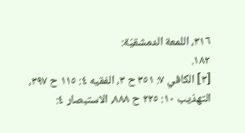٣١٦، اللمعة الدمشقيّة:
١٨٢.
[٣] الكافي ٧: ٣٥١ ح ٣، الفقيه ٤: ١١٥ ح ٣٩٧، التهذيب ١٠: ٢٢٥ ح ٨٨٨، الاستبصار ٤: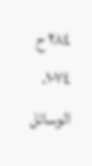٢٨٤ ح ١٠٧٤، الوسائل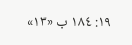١٩: ١٨٤ ب «١٣»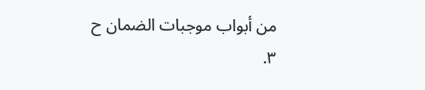من أبواب موجبات الضمان ح ٣.